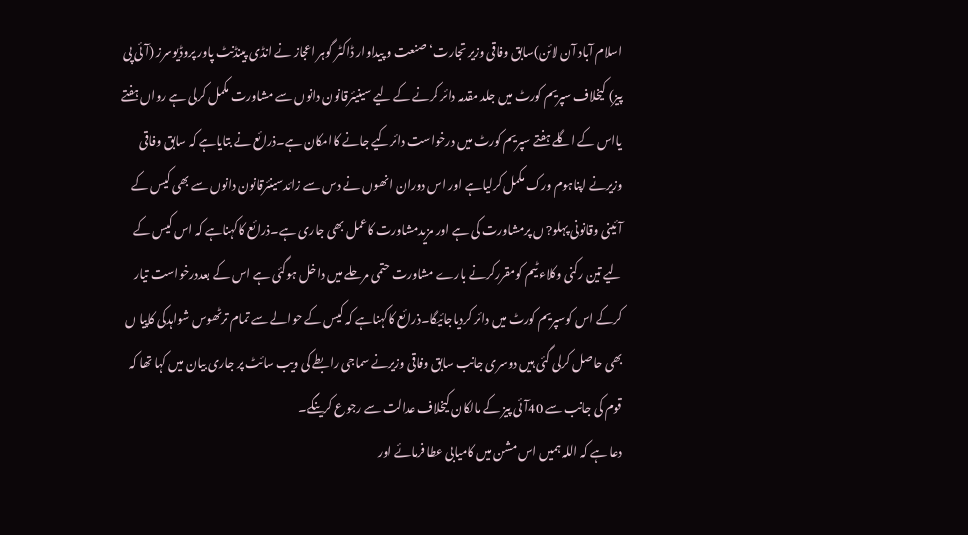اسلام آباد آن لائن)سابق وفاقی وزیر تجارت‘ صنعت و پیداوار ڈاکٹر گوہر اعجاز نے انڈی پینڈنٹ پاور پروڈیوسرز (آئی پی پیز) کیخلاف سپریم کورٹ میں جلد مقدمہ دائر کرنے کے لیے سینیئرقانون دانوں سے مشاورت مکمل کرلی ہے رواں ہفتے یااس کے اگلے ہفتے سپریم کورٹ میں درخواست دائرکیے جانے کاامکان ہے۔ذرائع نے بتایاہے کہ سابق وفاقی وزیرنے اپناہوم ورک مکمل کرلیاہے اور اس دوران انھوں نے دس سے زائدسینئرقانون دانوں سے بھی کیس کے آئینی وقانونی پہلو? ں پرمشاورت کی ہے اور مزیدمشاورت کاعمل بھی جاری ہے۔ذرائع کاکہناہے کہ اس کیس کے لیے تین رکنی وکلاء ٹیم کومقررکرنے بارے مشاورت حتمی مرحلے میں داخل ہوگئی ہے اس کے بعددرخواست تیار کرکے اس کوسپریم کورٹ میں دائر کردیاجائیگا۔ذرائع کاکہناہے کہ کیس کے حوالے سے تمام ترٹھوس شواہدکی کاپیا ں بھی حاصل کرلی گئی ہیں دوسری جانب سابق وفاقی وزیرنے سماجی رابطے کی ویب سائٹ پر جاری بیان میں کہا تھا کہ قوم کی جانب سے 40آئی پیز کے مالکان کیخلاف عدالت سے رجوع کرینگے۔
دعا ہے کہ اللہ ہمیں اس مشن میں کامیابی عطا فرمائے اور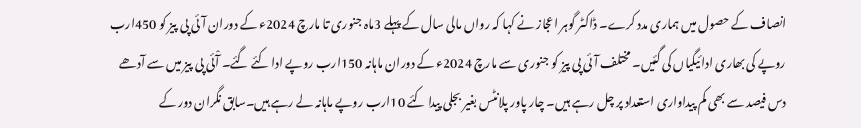انصاف کے حصول میں ہماری مدد کرے۔ ڈاکٹر گوہر اعجاز نے کہا کہ رواں مالی سال کے پہلے 3ماہ جنوری تا مارچ 2024ء کے دوران آئی پی پیز کو 450ارب روپے کی بھاری ادائیگیاں کی گئیں۔ مختلف آئی پی پیز کو جنوری سے مارچ 2024ء کے دوران ماہانہ 150ارب روپے ادا کئے گئے۔ آْئی پی پیز میں سے آدھے دس فیصد سے بھی کم پیداواری استعداد پر چل رہے ہیں۔ چار پاور پلانٹس بغیر بجلی پیدا کئے 10ارب روپے ماہانہ لے رہے ہیں۔سابق نگران دور کے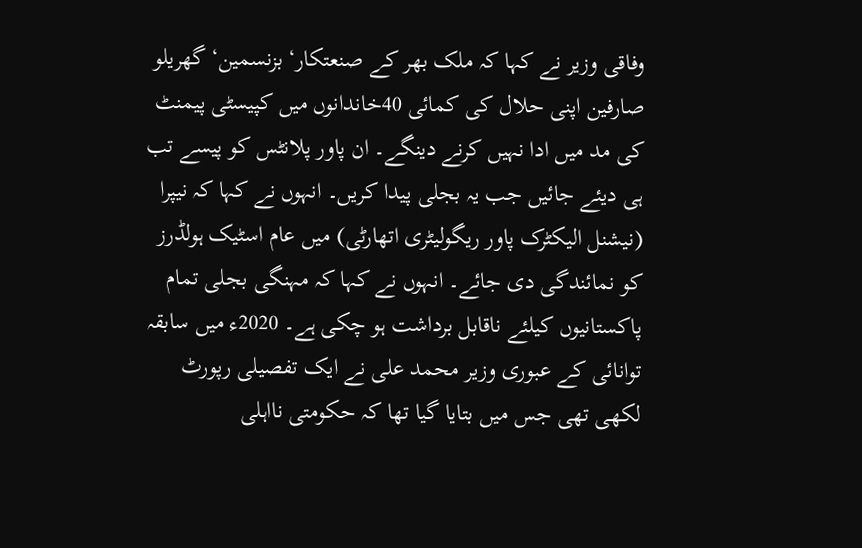وفاقی وزیر نے کہا کہ ملک بھر کے صنعتکار‘ بزنسمین‘ گھریلو صارفین اپنی حلال کی کمائی 40خاندانوں میں کپیسٹی پیمنٹ کی مد میں ادا نہیں کرنے دینگے۔ ان پاور پلانٹس کو پیسے تب ہی دیئے جائیں جب یہ بجلی پیدا کریں۔ انہوں نے کہا کہ نیپرا (نیشنل الیکٹرک پاور ریگولیٹری اتھارٹی) میں عام اسٹیک ہولڈرز کو نمائندگی دی جائے۔ انہوں نے کہا کہ مہنگی بجلی تمام پاکستانیوں کیلئے ناقابل برداشت ہو چکی ہے۔ 2020ء میں سابقہ توانائی کے عبوری وزیر محمد علی نے ایک تفصیلی رپورٹ لکھی تھی جس میں بتایا گیا تھا کہ حکومتی نااہلی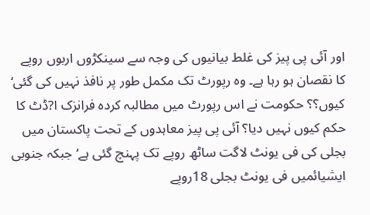اور آئی پی پیز کی غلط بیانیوں کی وجہ سے سینکڑوں اربوں روپے کا نقصان ہو رہا ہے۔ وہ رپورٹ تک مکمل طور پر نافذ نہیں کی گئی‘ کیوں؟؟ حکومت نے اس رپورٹ میں مطالبہ کردہ فرانزک ا?ڈٹ کا حکم کیوں نہیں دیا؟ آئی پی پیز معاہدوں کے تحت پاکستان میں بجلی کی فی یونٹ لاگت ساٹھ روپے تک پہنچ گئی ہے‘ جبکہ جنوبی ایشیائمیں فی یونٹ بجلی 18روپے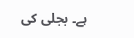ہے۔ بجلی کی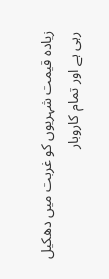زیادہ قیمت شہریوں کو غربت میں دھکیل رہی ہے اور تمام کاروبار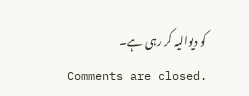کو دیوالیہ کر رہی ہے۔
Comments are closed.